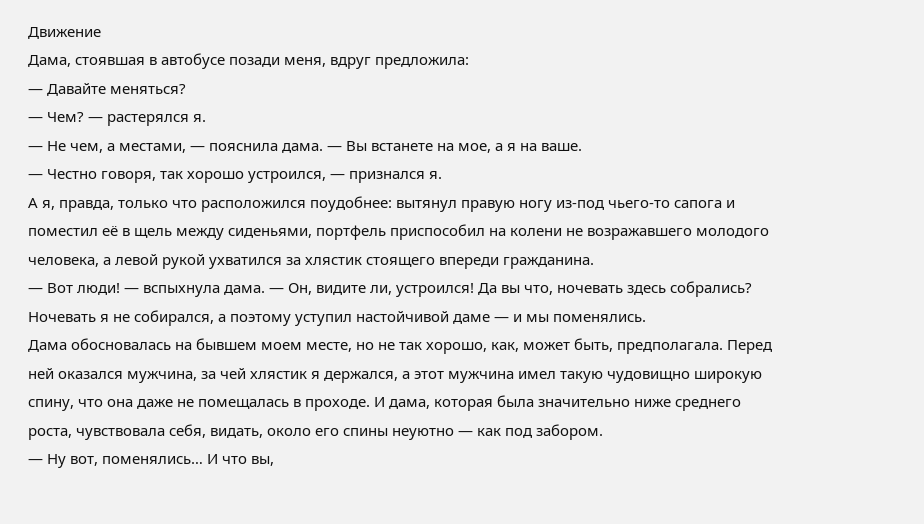Движение
Дама, стоявшая в автобусе позади меня, вдруг предложила:
— Давайте меняться?
— Чем? — растерялся я.
— Не чем, а местами, — пояснила дама. — Вы встанете на мое, а я на ваше.
— Честно говоря, так хорошо устроился, — признался я.
А я, правда, только что расположился поудобнее: вытянул правую ногу из-под чьего-то сапога и поместил её в щель между сиденьями, портфель приспособил на колени не возражавшего молодого человека, а левой рукой ухватился за хлястик стоящего впереди гражданина.
— Вот люди! — вспыхнула дама. — Он, видите ли, устроился! Да вы что, ночевать здесь собрались?
Ночевать я не собирался, а поэтому уступил настойчивой даме — и мы поменялись.
Дама обосновалась на бывшем моем месте, но не так хорошо, как, может быть, предполагала. Перед ней оказался мужчина, за чей хлястик я держался, а этот мужчина имел такую чудовищно широкую спину, что она даже не помещалась в проходе. И дама, которая была значительно ниже среднего роста, чувствовала себя, видать, около его спины неуютно — как под забором.
— Ну вот, поменялись… И что вы,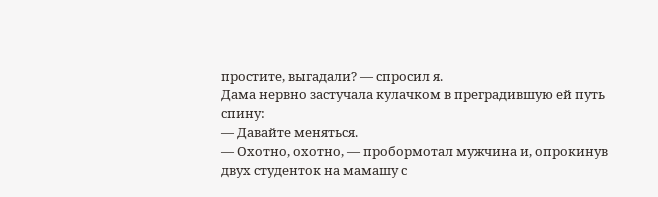простите, выгадали? — спросил я.
Дама нервно застучала кулачком в преградившую ей путь спину:
— Давайте меняться.
— Охотно, охотно, — пробормотал мужчина и, опрокинув двух студенток на мамашу с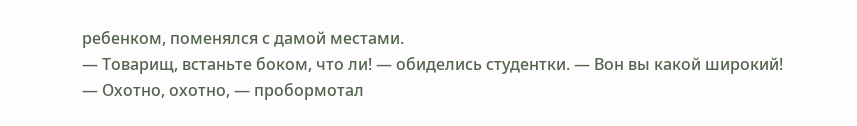ребенком, поменялся с дамой местами.
— Товарищ, встаньте боком, что ли! — обиделись студентки. — Вон вы какой широкий!
— Охотно, охотно, — пробормотал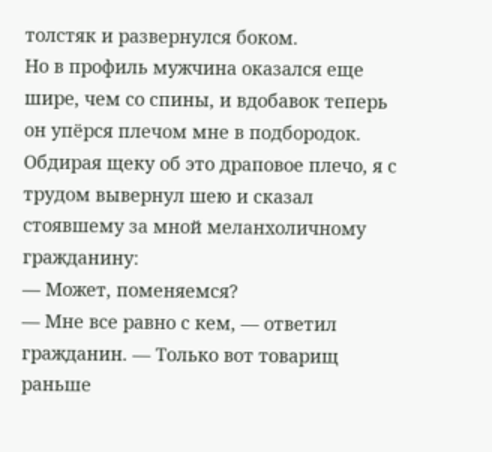толстяк и развернулся боком.
Но в профиль мужчина оказался еще шире, чем со спины, и вдобавок теперь он упёрся плечом мне в подбородок.
Обдирая щеку об это драповое плечо, я с трудом вывернул шею и сказал стоявшему за мной меланхоличному гражданину:
— Может, поменяемся?
— Мне все равно с кем, — ответил гражданин. — Только вот товарищ раньше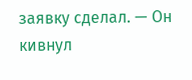заявку сделал. — Он кивнул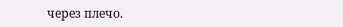через плечо.